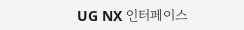UG NX 인터페이스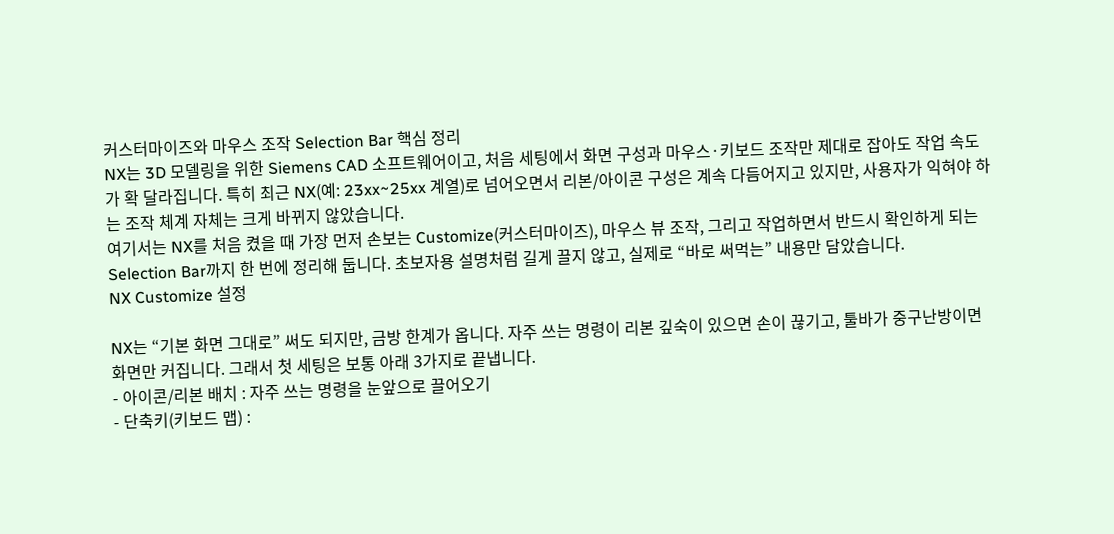커스터마이즈와 마우스 조작 Selection Bar 핵심 정리
NX는 3D 모델링을 위한 Siemens CAD 소프트웨어이고, 처음 세팅에서 화면 구성과 마우스·키보드 조작만 제대로 잡아도 작업 속도가 확 달라집니다. 특히 최근 NX(예: 23xx~25xx 계열)로 넘어오면서 리본/아이콘 구성은 계속 다듬어지고 있지만, 사용자가 익혀야 하는 조작 체계 자체는 크게 바뀌지 않았습니다.
여기서는 NX를 처음 켰을 때 가장 먼저 손보는 Customize(커스터마이즈), 마우스 뷰 조작, 그리고 작업하면서 반드시 확인하게 되는 Selection Bar까지 한 번에 정리해 둡니다. 초보자용 설명처럼 길게 끌지 않고, 실제로 “바로 써먹는” 내용만 담았습니다.
NX Customize 설정

NX는 “기본 화면 그대로” 써도 되지만, 금방 한계가 옵니다. 자주 쓰는 명령이 리본 깊숙이 있으면 손이 끊기고, 툴바가 중구난방이면 화면만 커집니다. 그래서 첫 세팅은 보통 아래 3가지로 끝냅니다.
- 아이콘/리본 배치 : 자주 쓰는 명령을 눈앞으로 끌어오기
- 단축키(키보드 맵) :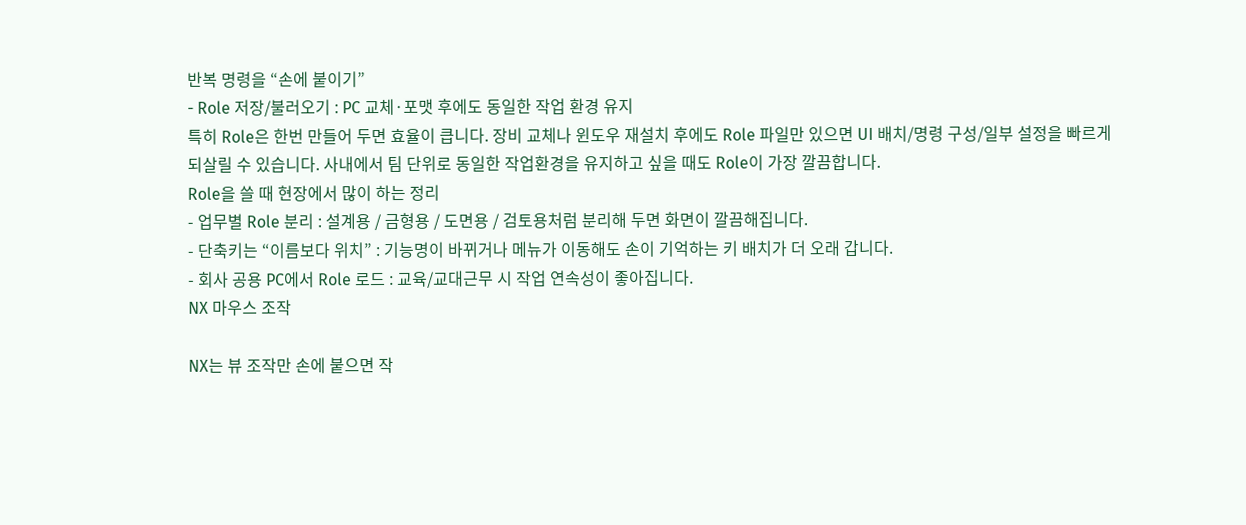반복 명령을 “손에 붙이기”
- Role 저장/불러오기 : PC 교체·포맷 후에도 동일한 작업 환경 유지
특히 Role은 한번 만들어 두면 효율이 큽니다. 장비 교체나 윈도우 재설치 후에도 Role 파일만 있으면 UI 배치/명령 구성/일부 설정을 빠르게 되살릴 수 있습니다. 사내에서 팀 단위로 동일한 작업환경을 유지하고 싶을 때도 Role이 가장 깔끔합니다.
Role을 쓸 때 현장에서 많이 하는 정리
- 업무별 Role 분리 : 설계용 / 금형용 / 도면용 / 검토용처럼 분리해 두면 화면이 깔끔해집니다.
- 단축키는 “이름보다 위치” : 기능명이 바뀌거나 메뉴가 이동해도 손이 기억하는 키 배치가 더 오래 갑니다.
- 회사 공용 PC에서 Role 로드 : 교육/교대근무 시 작업 연속성이 좋아집니다.
NX 마우스 조작

NX는 뷰 조작만 손에 붙으면 작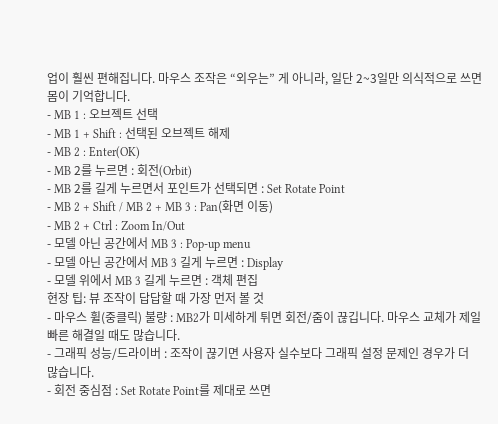업이 훨씬 편해집니다. 마우스 조작은 “외우는” 게 아니라, 일단 2~3일만 의식적으로 쓰면 몸이 기억합니다.
- MB 1 : 오브젝트 선택
- MB 1 + Shift : 선택된 오브젝트 해제
- MB 2 : Enter(OK)
- MB 2를 누르면 : 회전(Orbit)
- MB 2를 길게 누르면서 포인트가 선택되면 : Set Rotate Point
- MB 2 + Shift / MB 2 + MB 3 : Pan(화면 이동)
- MB 2 + Ctrl : Zoom In/Out
- 모델 아닌 공간에서 MB 3 : Pop-up menu
- 모델 아닌 공간에서 MB 3 길게 누르면 : Display
- 모델 위에서 MB 3 길게 누르면 : 객체 편집
현장 팁: 뷰 조작이 답답할 때 가장 먼저 볼 것
- 마우스 휠(중클릭) 불량 : MB2가 미세하게 튀면 회전/줌이 끊깁니다. 마우스 교체가 제일 빠른 해결일 때도 많습니다.
- 그래픽 성능/드라이버 : 조작이 끊기면 사용자 실수보다 그래픽 설정 문제인 경우가 더 많습니다.
- 회전 중심점 : Set Rotate Point를 제대로 쓰면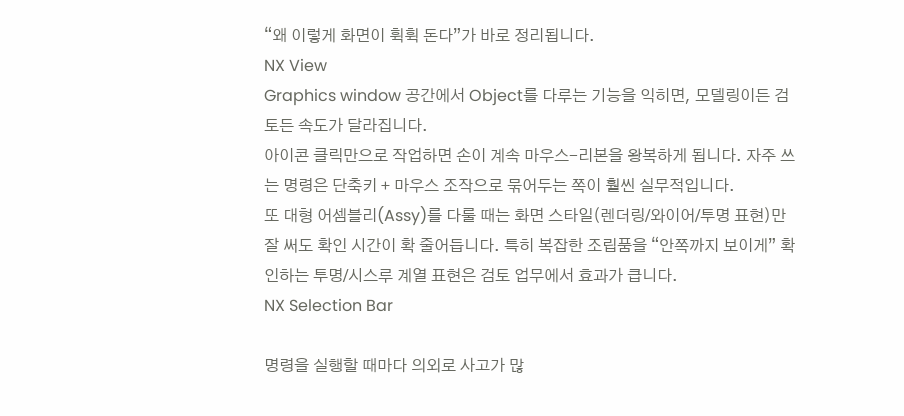“왜 이렇게 화면이 휙휙 돈다”가 바로 정리됩니다.
NX View
Graphics window 공간에서 Object를 다루는 기능을 익히면, 모델링이든 검토든 속도가 달라집니다.
아이콘 클릭만으로 작업하면 손이 계속 마우스-리본을 왕복하게 됩니다. 자주 쓰는 명령은 단축키 + 마우스 조작으로 묶어두는 쪽이 훨씬 실무적입니다.
또 대형 어셈블리(Assy)를 다룰 때는 화면 스타일(렌더링/와이어/투명 표현)만 잘 써도 확인 시간이 확 줄어듭니다. 특히 복잡한 조립품을 “안쪽까지 보이게” 확인하는 투명/시스루 계열 표현은 검토 업무에서 효과가 큽니다.
NX Selection Bar

명령을 실행할 때마다 의외로 사고가 많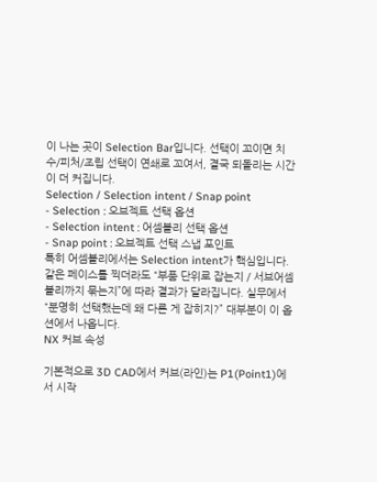이 나는 곳이 Selection Bar입니다. 선택이 꼬이면 치수/피처/조립 선택이 연쇄로 꼬여서, 결국 되돌리는 시간이 더 커집니다.
Selection / Selection intent / Snap point
- Selection : 오브젝트 선택 옵션
- Selection intent : 어셈블리 선택 옵션
- Snap point : 오브젝트 선택 스냅 포인트
특히 어셈블리에서는 Selection intent가 핵심입니다. 같은 페이스를 찍더라도 “부품 단위로 잡는지 / 서브어셈블리까지 묶는지”에 따라 결과가 달라집니다. 실무에서 “분명히 선택했는데 왜 다른 게 잡히지?” 대부분이 이 옵션에서 나옵니다.
NX 커브 속성

기본적으로 3D CAD에서 커브(라인)는 P1(Point1)에서 시작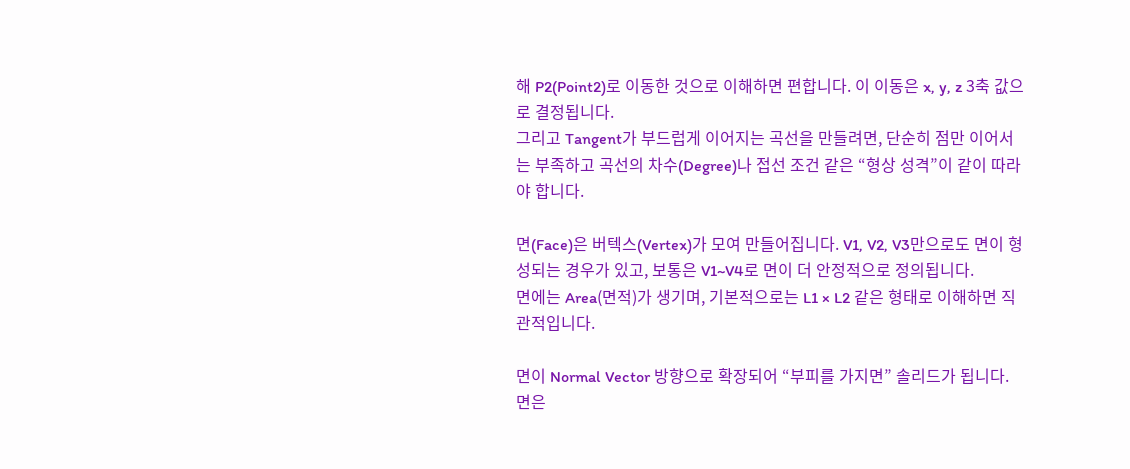해 P2(Point2)로 이동한 것으로 이해하면 편합니다. 이 이동은 x, y, z 3축 값으로 결정됩니다.
그리고 Tangent가 부드럽게 이어지는 곡선을 만들려면, 단순히 점만 이어서는 부족하고 곡선의 차수(Degree)나 접선 조건 같은 “형상 성격”이 같이 따라야 합니다.

면(Face)은 버텍스(Vertex)가 모여 만들어집니다. V1, V2, V3만으로도 면이 형성되는 경우가 있고, 보통은 V1~V4로 면이 더 안정적으로 정의됩니다.
면에는 Area(면적)가 생기며, 기본적으로는 L1 × L2 같은 형태로 이해하면 직관적입니다.

면이 Normal Vector 방향으로 확장되어 “부피를 가지면” 솔리드가 됩니다. 면은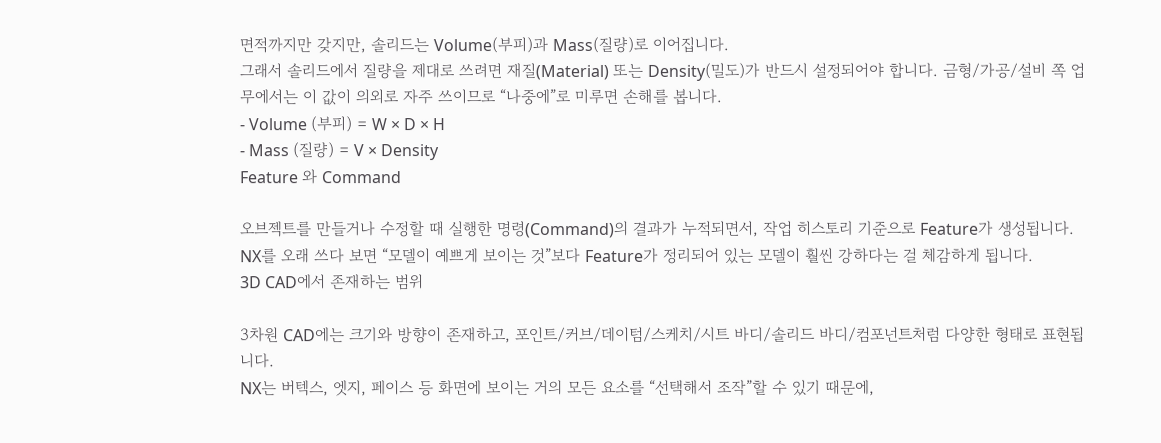면적까지만 갖지만, 솔리드는 Volume(부피)과 Mass(질량)로 이어집니다.
그래서 솔리드에서 질량을 제대로 쓰려면 재질(Material) 또는 Density(밀도)가 반드시 설정되어야 합니다. 금형/가공/설비 쪽 업무에서는 이 값이 의외로 자주 쓰이므로 “나중에”로 미루면 손해를 봅니다.
- Volume (부피) = W × D × H
- Mass (질량) = V × Density
Feature 와 Command

오브젝트를 만들거나 수정할 때 실행한 명령(Command)의 결과가 누적되면서, 작업 히스토리 기준으로 Feature가 생성됩니다. NX를 오래 쓰다 보면 “모델이 예쁘게 보이는 것”보다 Feature가 정리되어 있는 모델이 훨씬 강하다는 걸 체감하게 됩니다.
3D CAD에서 존재하는 범위

3차원 CAD에는 크기와 방향이 존재하고, 포인트/커브/데이텀/스케치/시트 바디/솔리드 바디/컴포넌트처럼 다양한 형태로 표현됩니다.
NX는 버텍스, 엣지, 페이스 등 화면에 보이는 거의 모든 요소를 “선택해서 조작”할 수 있기 때문에,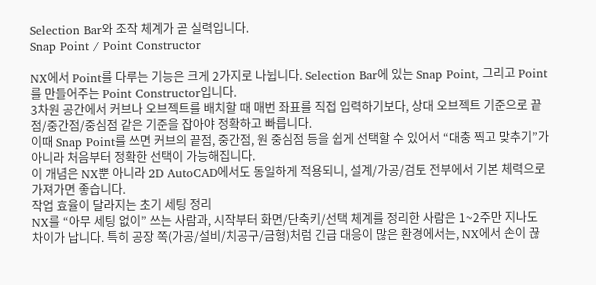Selection Bar와 조작 체계가 곧 실력입니다.
Snap Point / Point Constructor

NX에서 Point를 다루는 기능은 크게 2가지로 나뉩니다. Selection Bar에 있는 Snap Point, 그리고 Point를 만들어주는 Point Constructor입니다.
3차원 공간에서 커브나 오브젝트를 배치할 때 매번 좌표를 직접 입력하기보다, 상대 오브젝트 기준으로 끝점/중간점/중심점 같은 기준을 잡아야 정확하고 빠릅니다.
이때 Snap Point를 쓰면 커브의 끝점, 중간점, 원 중심점 등을 쉽게 선택할 수 있어서 “대충 찍고 맞추기”가 아니라 처음부터 정확한 선택이 가능해집니다.
이 개념은 NX뿐 아니라 2D AutoCAD에서도 동일하게 적용되니, 설계/가공/검토 전부에서 기본 체력으로 가져가면 좋습니다.
작업 효율이 달라지는 초기 세팅 정리
NX를 “아무 세팅 없이” 쓰는 사람과, 시작부터 화면/단축키/선택 체계를 정리한 사람은 1~2주만 지나도 차이가 납니다. 특히 공장 쪽(가공/설비/치공구/금형)처럼 긴급 대응이 많은 환경에서는, NX에서 손이 끊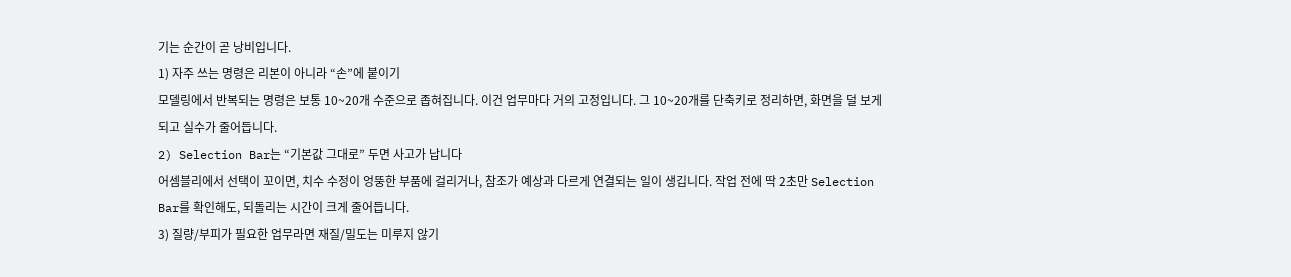기는 순간이 곧 낭비입니다.
1) 자주 쓰는 명령은 리본이 아니라 “손”에 붙이기
모델링에서 반복되는 명령은 보통 10~20개 수준으로 좁혀집니다. 이건 업무마다 거의 고정입니다. 그 10~20개를 단축키로 정리하면, 화면을 덜 보게 되고 실수가 줄어듭니다.
2) Selection Bar는 “기본값 그대로” 두면 사고가 납니다
어셈블리에서 선택이 꼬이면, 치수 수정이 엉뚱한 부품에 걸리거나, 참조가 예상과 다르게 연결되는 일이 생깁니다. 작업 전에 딱 2초만 Selection Bar를 확인해도, 되돌리는 시간이 크게 줄어듭니다.
3) 질량/부피가 필요한 업무라면 재질/밀도는 미루지 않기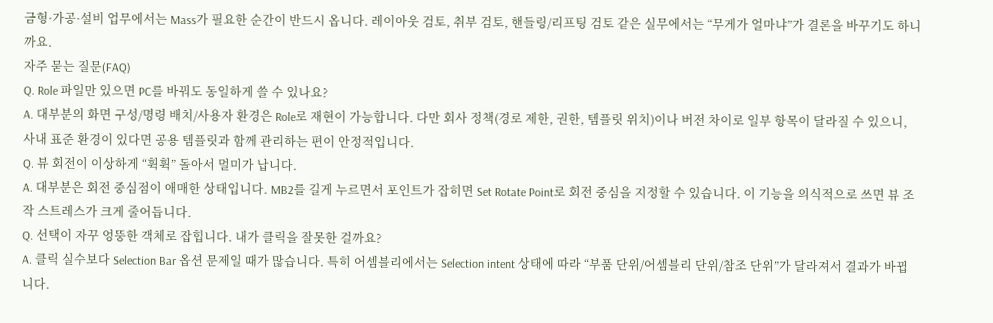금형·가공·설비 업무에서는 Mass가 필요한 순간이 반드시 옵니다. 레이아웃 검토, 취부 검토, 핸들링/리프팅 검토 같은 실무에서는 “무게가 얼마냐”가 결론을 바꾸기도 하니까요.
자주 묻는 질문(FAQ)
Q. Role 파일만 있으면 PC를 바꿔도 동일하게 쓸 수 있나요?
A. 대부분의 화면 구성/명령 배치/사용자 환경은 Role로 재현이 가능합니다. 다만 회사 정책(경로 제한, 권한, 템플릿 위치)이나 버전 차이로 일부 항목이 달라질 수 있으니, 사내 표준 환경이 있다면 공용 템플릿과 함께 관리하는 편이 안정적입니다.
Q. 뷰 회전이 이상하게 “휙휙” 돌아서 멀미가 납니다.
A. 대부분은 회전 중심점이 애매한 상태입니다. MB2를 길게 누르면서 포인트가 잡히면 Set Rotate Point로 회전 중심을 지정할 수 있습니다. 이 기능을 의식적으로 쓰면 뷰 조작 스트레스가 크게 줄어듭니다.
Q. 선택이 자꾸 엉뚱한 객체로 잡힙니다. 내가 클릭을 잘못한 걸까요?
A. 클릭 실수보다 Selection Bar 옵션 문제일 때가 많습니다. 특히 어셈블리에서는 Selection intent 상태에 따라 “부품 단위/어셈블리 단위/참조 단위”가 달라져서 결과가 바뀝니다.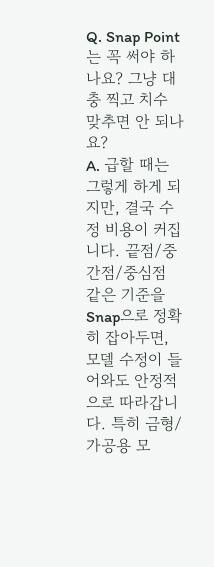Q. Snap Point는 꼭 써야 하나요? 그냥 대충 찍고 치수 맞추면 안 되나요?
A. 급할 때는 그렇게 하게 되지만, 결국 수정 비용이 커집니다. 끝점/중간점/중심점 같은 기준을 Snap으로 정확히 잡아두면, 모델 수정이 들어와도 안정적으로 따라갑니다. 특히 금형/가공용 모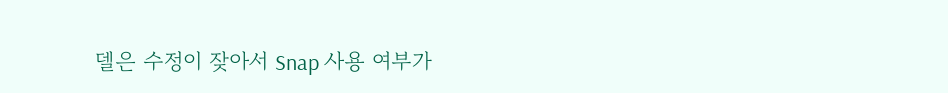델은 수정이 잦아서 Snap 사용 여부가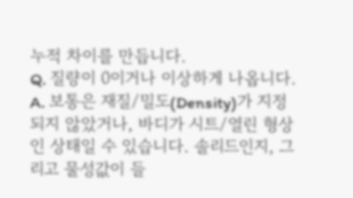누적 차이를 만듭니다.
Q. 질량이 0이거나 이상하게 나옵니다.
A. 보통은 재질/밀도(Density)가 지정되지 않았거나, 바디가 시트/열린 형상인 상태일 수 있습니다. 솔리드인지, 그리고 물성값이 들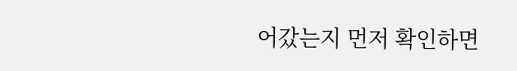어갔는지 먼저 확인하면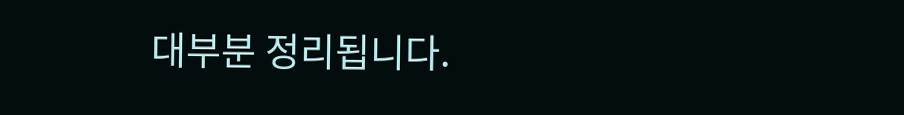대부분 정리됩니다.